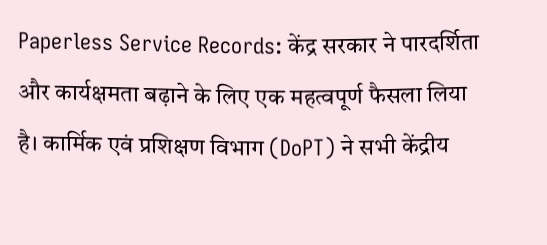Paperless Service Records: केंद्र सरकार ने पारदर्शिता और कार्यक्षमता बढ़ाने के लिए एक महत्वपूर्ण फैसला लिया है। कार्मिक एवं प्रशिक्षण विभाग (DoPT) ने सभी केंद्रीय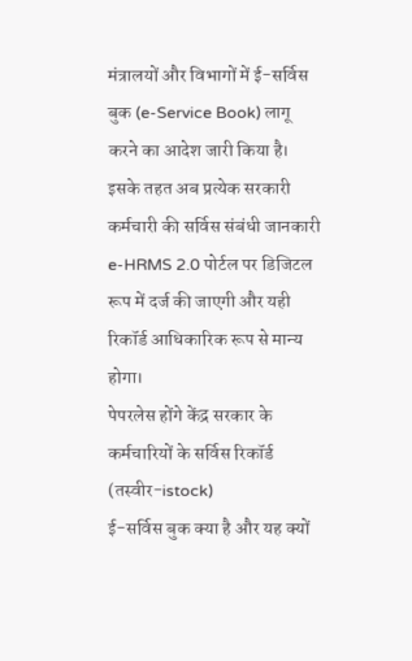मंत्रालयों और विभागों में ई-सर्विस बुक (e-Service Book) लागू करने का आदेश जारी किया है। इसके तहत अब प्रत्येक सरकारी कर्मचारी की सर्विस संबंधी जानकारी e-HRMS 2.0 पोर्टल पर डिजिटल रूप में दर्ज की जाएगी और यही रिकॉर्ड आधिकारिक रूप से मान्य होगा।
पेपरलेस होंगे केंद्र सरकार के कर्मचारियों के सर्विस रिकॉर्ड (तस्वीर-istock)
ई-सर्विस बुक क्या है और यह क्यों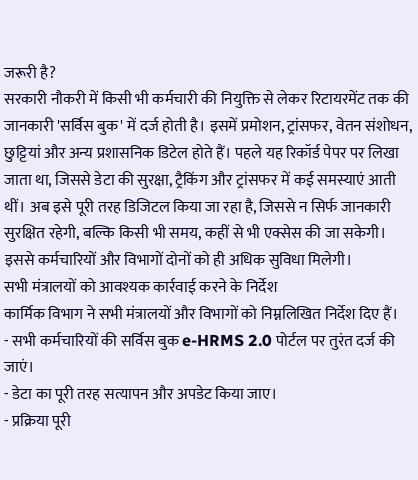जरूरी है?
सरकारी नौकरी में किसी भी कर्मचारी की नियुक्ति से लेकर रिटायरमेंट तक की जानकारी 'सर्विस बुक' में दर्ज होती है। इसमें प्रमोशन, ट्रांसफर, वेतन संशोधन, छुट्टियां और अन्य प्रशासनिक डिटेल होते हैं। पहले यह रिकॉर्ड पेपर पर लिखा जाता था, जिससे डेटा की सुरक्षा, ट्रैकिंग और ट्रांसफर में कई समस्याएं आती थीं। अब इसे पूरी तरह डिजिटल किया जा रहा है, जिससे न सिर्फ जानकारी सुरक्षित रहेगी, बल्कि किसी भी समय, कहीं से भी एक्सेस की जा सकेगी। इससे कर्मचारियों और विभागों दोनों को ही अधिक सुविधा मिलेगी।
सभी मंत्रालयों को आवश्यक कार्रवाई करने के निर्देश
कार्मिक विभाग ने सभी मंत्रालयों और विभागों को निम्नलिखित निर्देश दिए हैं।
- सभी कर्मचारियों की सर्विस बुक e-HRMS 2.0 पोर्टल पर तुरंत दर्ज की जाएं।
- डेटा का पूरी तरह सत्यापन और अपडेट किया जाए।
- प्रक्रिया पूरी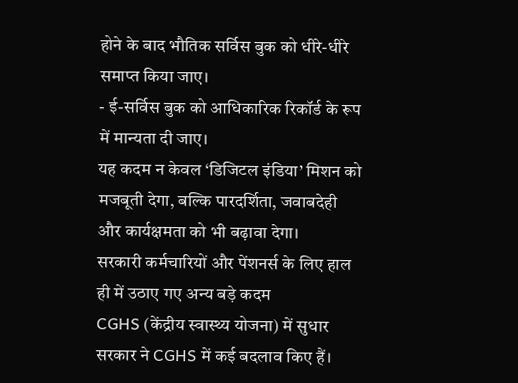होने के बाद भौतिक सर्विस बुक को धीरे-धीरे समाप्त किया जाए।
- ई-सर्विस बुक को आधिकारिक रिकॉर्ड के रूप में मान्यता दी जाए।
यह कदम न केवल ‘डिजिटल इंडिया’ मिशन को मजबूती देगा, बल्कि पारदर्शिता, जवाबदेही और कार्यक्षमता को भी बढ़ावा देगा।
सरकारी कर्मचारियों और पेंशनर्स के लिए हाल ही में उठाए गए अन्य बड़े कदम
CGHS (केंद्रीय स्वास्थ्य योजना) में सुधार
सरकार ने CGHS में कई बदलाव किए हैं।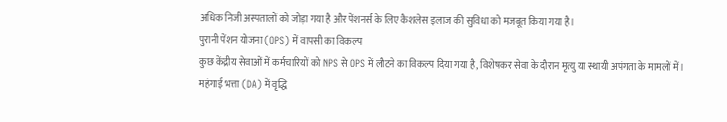अधिक निजी अस्पतालों को जोड़ा गया है और पेंशनर्स के लिए कैशलेस इलाज की सुविधा को मजबूत किया गया है।
पुरानी पेंशन योजना (OPS) में वापसी का विकल्प
कुछ केंद्रीय सेवाओं में कर्मचारियों को NPS से OPS में लौटने का विकल्प दिया गया है, विशेषकर सेवा के दौरान मृत्यु या स्थायी अपंगता के मामलों में।
महंगाई भत्ता (DA) में वृद्धि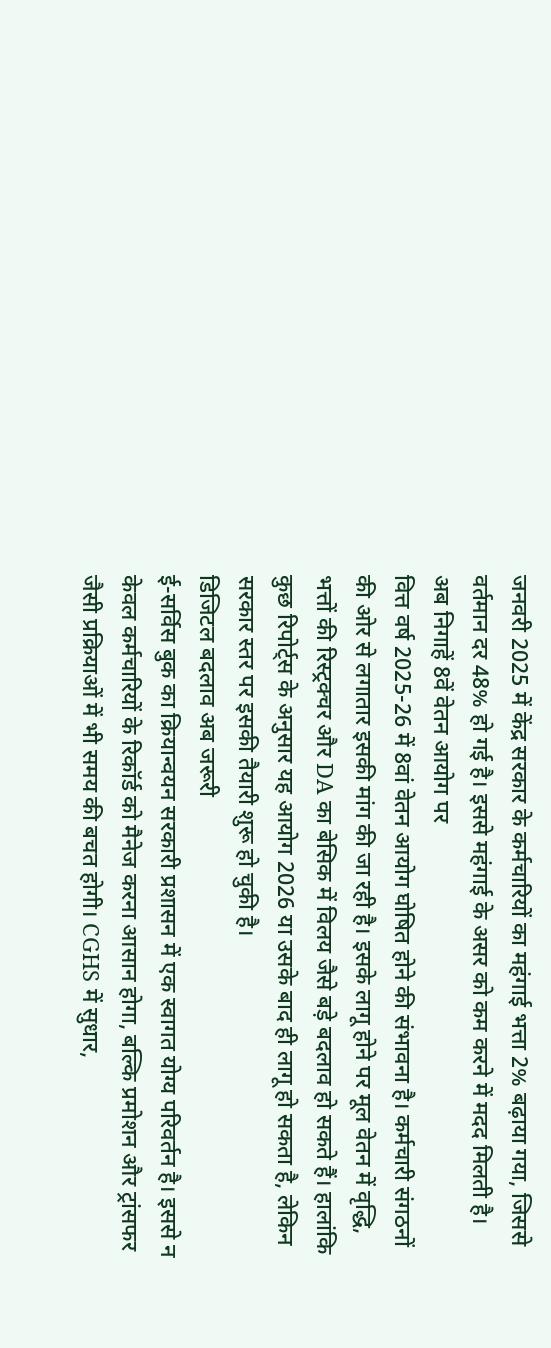जनवरी 2025 में केंद्र सरकार के कर्मचारियों का महंगाई भत्ता 2% बढ़ाया गया, जिससे वर्तमान दर 48% हो गई है। इससे महंगाई के असर को कम करने में मदद मिलती है।
अब निगाहें 8वें वेतन आयोग पर
वित्त वर्ष 2025-26 में 8वां वेतन आयोग घोषित होने की संभावना है। कर्मचारी संगठनों की ओर से लगातार इसकी मांग की जा रही है। इसके लागू होने पर मूल वेतन में वृद्धि, भत्तों की रिस्ट्रक्चर और DA का बेसिक में विलय जैसे बड़े बदलाव हो सकते हैं। हालांकि कुछ रिपोर्ट्स के अनुसार यह आयोग 2026 या उसके बाद ही लागू हो सकता है, लेकिन सरकार स्तर पर इसकी तैयारी शुरू हो चुकी है।
डिजिटल बदलाव अब जरूरी
ई-सर्विस बुक का क्रियान्वयन सरकारी प्रशासन में एक स्वागत योग्य परिवर्तन है। इससे न केवल कर्मचारियों के रिकॉर्ड को मैनेज करना आसान होगा, बल्कि प्रमोशन और ट्रांसफर जैसी प्रक्रियाओं में भी समय की बचत होगी। CGHS में सुधार,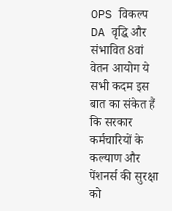OPS विकल्प DA वृद्धि और संभावित 8वां वेतन आयोग ये सभी कदम इस बात का संकेत हैं कि सरकार कर्मचारियों के कल्याण और पेंशनर्स की सुरक्षा को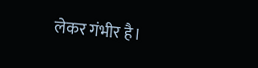लेकर गंभीर है।